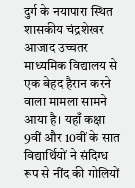दुर्ग के नयापारा स्थित शासकीय चंद्रशेखर आजाद उच्चतर माध्यमिक विद्यालय से एक बेहद हैरान करने वाला मामला सामने आया है। यहाँ कक्षा 9वीं और 10वीं के सात विद्यार्थियों ने संदिग्ध रूप से नींद की गोलियों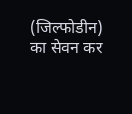(जिल्फोडीन) का सेवन कर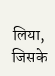लिया, जिसके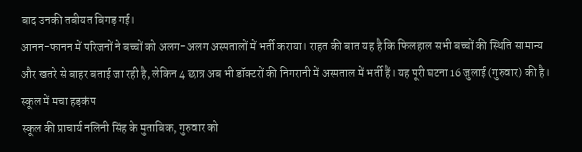बाद उनकी तबीयत बिगड़ गई।
आनन-फानन में परिजनों ने बच्चों को अलग-अलग अस्पतालों में भर्ती कराया। राहत की बात यह है कि फिलहाल सभी बच्चों की स्थिति सामान्य और खतरे से बाहर बताई जा रही है, लेकिन 4 छात्र अब भी डॉक्टरों की निगरानी में अस्पताल में भर्ती हैं। यह पूरी घटना 16 जुलाई (गुरुवार) की है।
स्कूल में मचा हड़कंप
स्कूल की प्राचार्य नलिनी सिंह के मुताबिक, गुरुवार को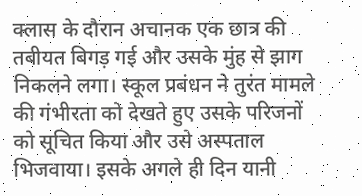क्लास के दौरान अचानक एक छात्र की तबीयत बिगड़ गई और उसके मुंह से झाग निकलने लगा। स्कूल प्रबंधन ने तुरंत मामले की गंभीरता को देखते हुए उसके परिजनों को सूचित किया और उसे अस्पताल भिजवाया। इसके अगले ही दिन यानी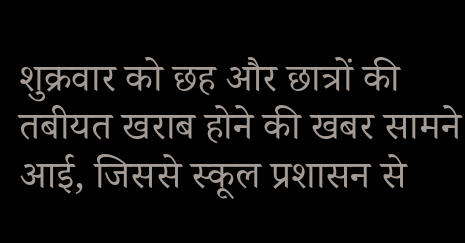शुक्रवार को छह और छात्रों की तबीयत खराब होने की खबर सामने आई, जिससे स्कूल प्रशासन से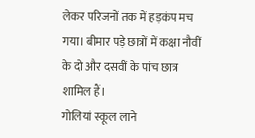लेकर परिजनों तक में हड़कंप मच गया। बीमार पड़े छात्रों में कक्षा नौवीं के दो और दसवीं के पांच छात्र शामिल हैं।
गोलियां स्कूल लाने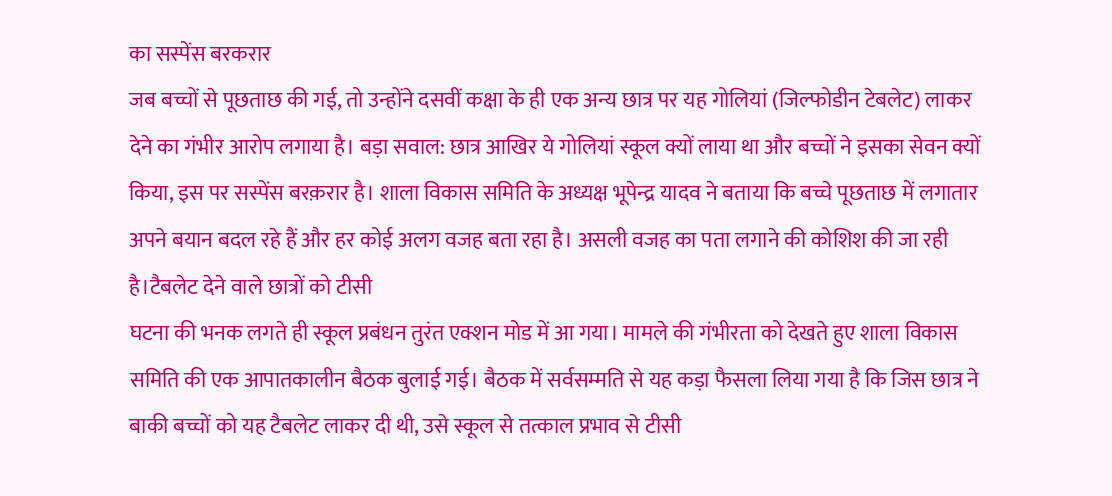का सस्पेंस बरकरार
जब बच्चों से पूछताछ की गई, तो उन्होंने दसवीं कक्षा के ही एक अन्य छात्र पर यह गोलियां (जिल्फोडीन टेबलेट) लाकर देने का गंभीर आरोप लगाया है। बड़ा सवाल: छात्र आखिर ये गोलियां स्कूल क्यों लाया था और बच्चों ने इसका सेवन क्यों किया, इस पर सस्पेंस बरक़रार है। शाला विकास समिति के अध्यक्ष भूपेन्द्र यादव ने बताया कि बच्चे पूछताछ में लगातार अपने बयान बदल रहे हैं और हर कोई अलग वजह बता रहा है। असली वजह का पता लगाने की कोशिश की जा रही है।टैबलेट देने वाले छात्रों को टीसी
घटना की भनक लगते ही स्कूल प्रबंधन तुरंत एक्शन मोड में आ गया। मामले की गंभीरता को देखते हुए शाला विकास समिति की एक आपातकालीन बैठक बुलाई गई। बैठक में सर्वसम्मति से यह कड़ा फैसला लिया गया है कि जिस छात्र ने बाकी बच्चों को यह टैबलेट लाकर दी थी, उसे स्कूल से तत्काल प्रभाव से टीसी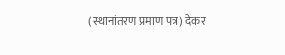(स्थानांतरण प्रमाण पत्र) देकर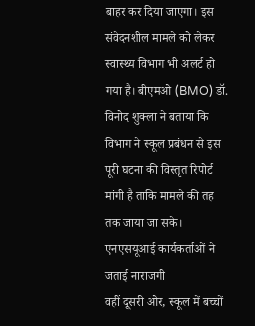बाहर कर दिया जाएगा। इस संवेदनशील मामले को लेकर स्वास्थ्य विभाग भी अलर्ट हो गया है। बीएमओ (BMO) डॉ. विनोद शुक्ला ने बताया कि विभाग ने स्कूल प्रबंधन से इस पूरी घटना की विस्तृत रिपोर्ट मांगी है ताकि मामले की तह तक जाया जा सके।
एनएसयूआई कार्यकर्ताओं ने जताई नाराजगी
वहीं दूसरी ओर, स्कूल में बच्चों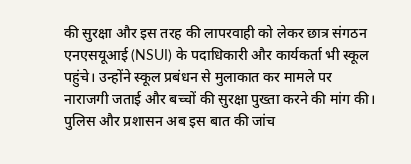की सुरक्षा और इस तरह की लापरवाही को लेकर छात्र संगठन एनएसयूआई (NSUI) के पदाधिकारी और कार्यकर्ता भी स्कूल पहुंचे। उन्होंने स्कूल प्रबंधन से मुलाकात कर मामले पर नाराजगी जताई और बच्चों की सुरक्षा पुख्ता करने की मांग की। पुलिस और प्रशासन अब इस बात की जांच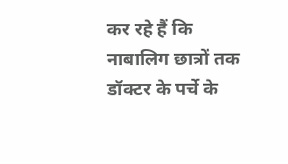कर रहे हैं कि नाबालिग छात्रों तक डॉक्टर के पर्चे के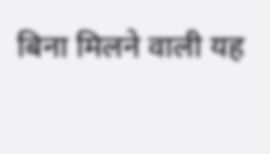बिना मिलने वाली यह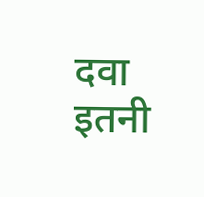दवा इतनी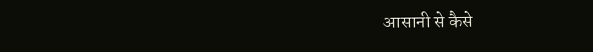आसानी से कैसे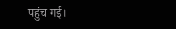पहुंच गई।